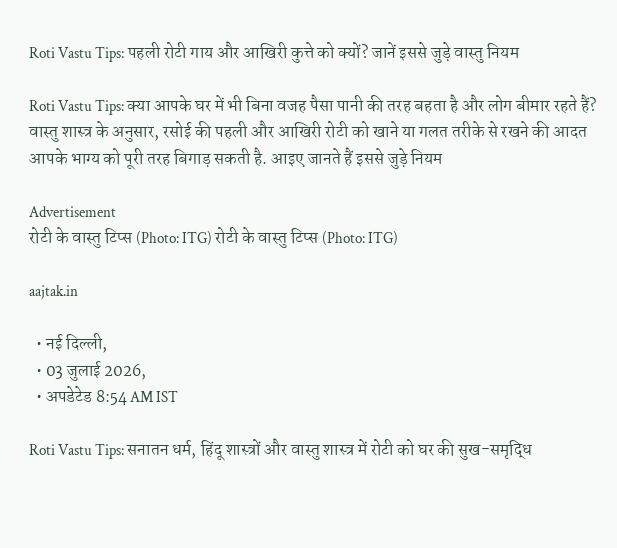Roti Vastu Tips: पहली रोटी गाय और आखिरी कुत्ते को क्यों? जानें इससे जुड़े वास्तु नियम

Roti Vastu Tips: क्या आपके घर में भी बिना वजह पैसा पानी की तरह बहता है और लोग बीमार रहते हैं? वास्तु शास्त्र के अनुसार, रसोई की पहली और आखिरी रोटी को खाने या गलत तरीके से रखने की आदत आपके भाग्य को पूरी तरह बिगाड़ सकती है. आइए जानते हैं इससे जुड़े नियम

Advertisement
रोटी के वास्तु टिप्स (Photo: ITG) रोटी के वास्तु टिप्स (Photo: ITG)

aajtak.in

  • नई दिल्ली,
  • 03 जुलाई 2026,
  • अपडेटेड 8:54 AM IST

Roti Vastu Tips: सनातन धर्म, हिंदू शास्त्रों और वास्तु शास्त्र में रोटी को घर की सुख-समृद्धि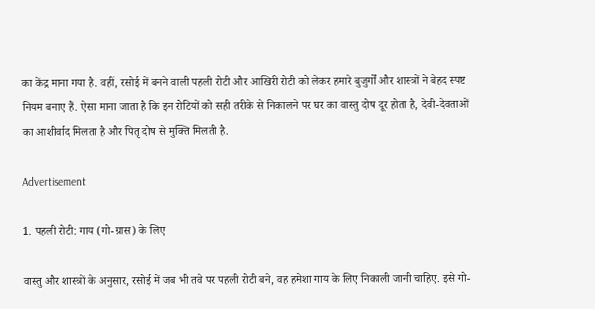का केंद्र माना गया है. वहीं, रसोई में बनने वाली पहली रोटी और आखिरी रोटी को लेकर हमारे बुजुर्गों और शास्त्रों ने बेहद स्पष्ट नियम बनाए हैं. ऐसा माना जाता है कि इन रोटियों को सही तरीके से निकालने पर घर का वास्तु दोष दूर होता है, देवी-देवताओं का आशीर्वाद मिलता है और पितृ दोष से मुक्ति मिलती है.

Advertisement

1. पहली रोटी: गाय (गो-ग्रास) के लिए

वास्तु और शास्त्रों के अनुसार, रसोई में जब भी तवे पर पहली रोटी बने, वह हमेशा गाय के लिए निकाली जानी चाहिए. इसे गो-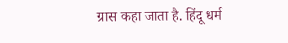ग्रास कहा जाता है. हिंदू धर्म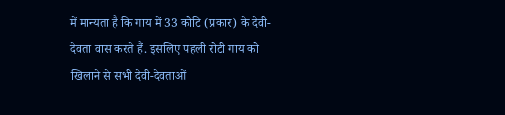में मान्यता है कि गाय में 33 कोटि (प्रकार) के देवी-देवता वास करते हैं. इसलिए पहली रोटी गाय को खिलाने से सभी देवी-देवताओं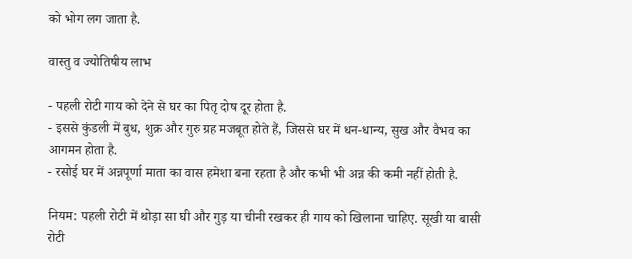को भोग लग जाता है.

वास्तु व ज्योतिषीय लाभ

- पहली रोटी गाय को देने से घर का पितृ दोष दूर होता है.
- इससे कुंडली में बुध, शुक्र और गुरु ग्रह मजबूत होते हैं, जिससे घर में धन-धान्य, सुख और वैभव का आगमन होता है.
- रसोई घर में अन्नपूर्णा माता का वास हमेशा बना रहता है और कभी भी अन्न की कमी नहीं होती है.

नियम: पहली रोटी में थोड़ा सा घी और गुड़ या चीनी रखकर ही गाय को खिलाना चाहिए. सूखी या बासी रोटी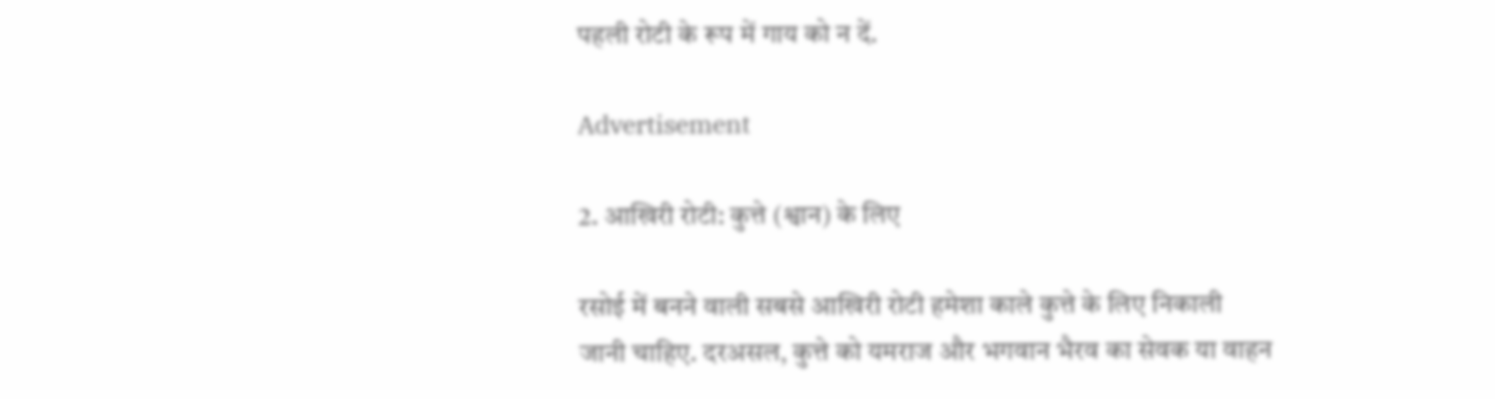पहली रोटी के रूप में गाय को न दें.

Advertisement

2. आखिरी रोटी: कुत्ते (श्वान) के लिए

रसोई में बनने वाली सबसे आखिरी रोटी हमेशा काले कुत्ते के लिए निकाली जानी चाहिए. दरअसल, कुत्ते को यमराज और भगवान भैरव का सेवक या वाहन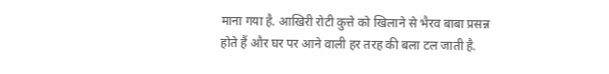माना गया है. आखिरी रोटी कुत्ते को खिलाने से भैरव बाबा प्रसन्न होते हैं और घर पर आने वाली हर तरह की बला टल जाती है.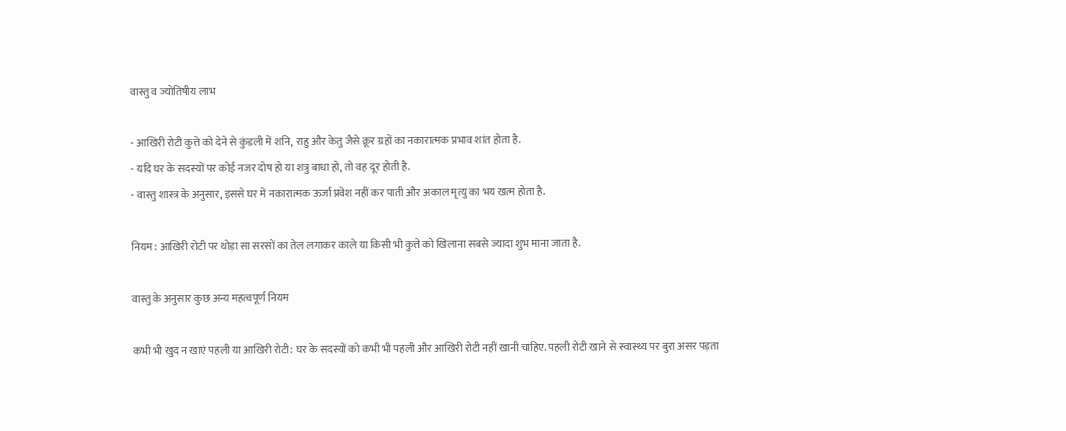वास्तु व ज्योतिषीय लाभ

- आखिरी रोटी कुत्ते को देने से कुंडली में शनि, राहु और केतु जैसे क्रूर ग्रहों का नकारात्मक प्रभाव शांत होता है.
- यदि घर के सदस्यों पर कोई नजर दोष हो या शत्रु बाधा हो, तो वह दूर होती है.
- वास्तु शास्त्र के अनुसार, इससे घर में नकारात्मक ऊर्जा प्रवेश नहीं कर पाती और अकाल मृत्यु का भय खत्म होता है.

नियम: आखिरी रोटी पर थोड़ा सा सरसों का तेल लगाकर काले या किसी भी कुत्ते को खिलाना सबसे ज्यादा शुभ माना जाता है.

वास्तु के अनुसार कुछ अन्य महत्वपूर्ण नियम

कभी भी खुद न खाएं पहली या आखिरी रोटी: घर के सदस्यों को कभी भी पहली और आखिरी रोटी नहीं खानी चाहिए. पहली रोटी खाने से स्वास्थ्य पर बुरा असर पड़ता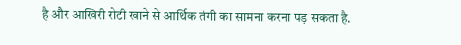है और आखिरी रोटी खाने से आर्थिक तंगी का सामना करना पड़ सकता है.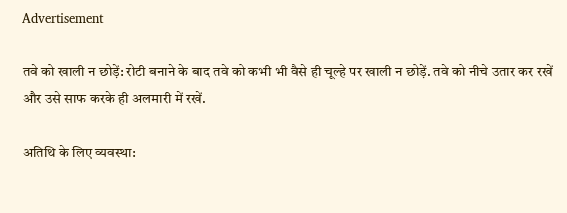Advertisement

तवे को खाली न छोड़ें: रोटी बनाने के बाद तवे को कभी भी वैसे ही चूल्हे पर खाली न छोड़ें. तवे को नीचे उतार कर रखें और उसे साफ करके ही अलमारी में रखें.

अतिथि के लिए व्यवस्था: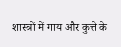शास्त्रों में गाय और कुत्ते के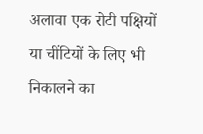अलावा एक रोटी पक्षियों या चींटियों के लिए भी निकालने का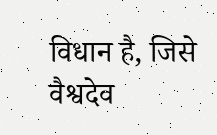विधान है, जिसे वैश्वदेव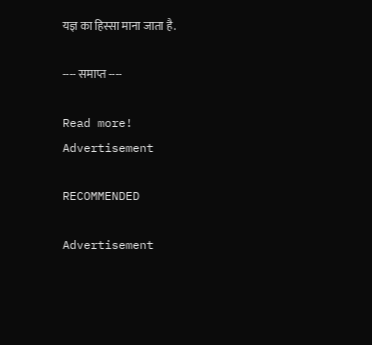यज्ञ का हिस्सा माना जाता है.

---- समाप्त ----

Read more!
Advertisement

RECOMMENDED

Advertisement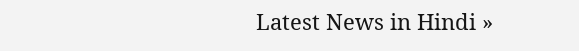Latest News in Hindi »